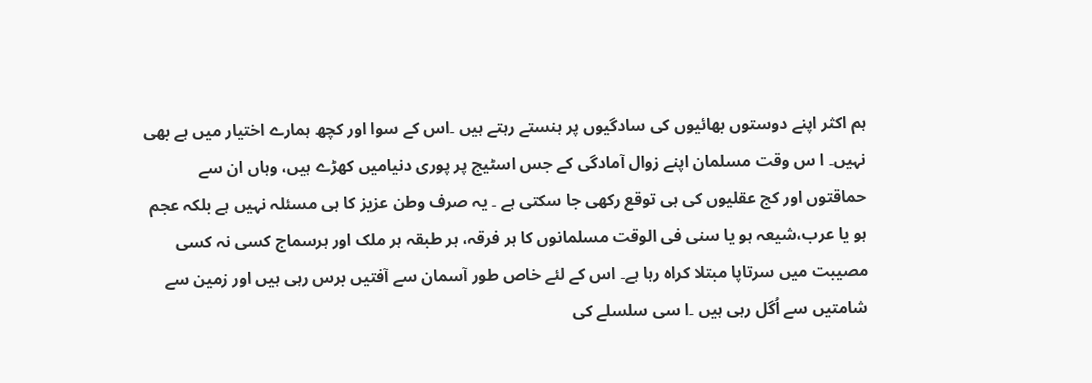ہم اکثر اپنے دوستوں بھائیوں کی سادگیوں پر ہنستے رہتے ہیں ۔اس کے سوا اور کچھ ہمارے اختیار میں ہے بھی نہیں۔ ا س وقت مسلمان اپنے زوال آمادگی کے جس اسٹیج پر پوری دنیامیں کھڑے ہیں، وہاں ان سے حماقتوں اور کج عقلیوں کی ہی توقع رکھی جا سکتی ہے ۔ یہ صرف وطن عزیز کا ہی مسئلہ نہیں ہے بلکہ عجم ہو یا عرب،شیعہ ہو یا سنی فی الوقت مسلمانوں کا ہر فرقہ، ہر طبقہ ہر ملک اور ہرسماج کسی نہ کسی مصیبت میں سرتاپا مبتلا کراہ رہا ہے۔ اس کے لئے خاص طور آسمان سے آفتیں برس رہی ہیں اور زمین سے شامتیں سے اُگل رہی ہیں ۔ا سی سلسلے کی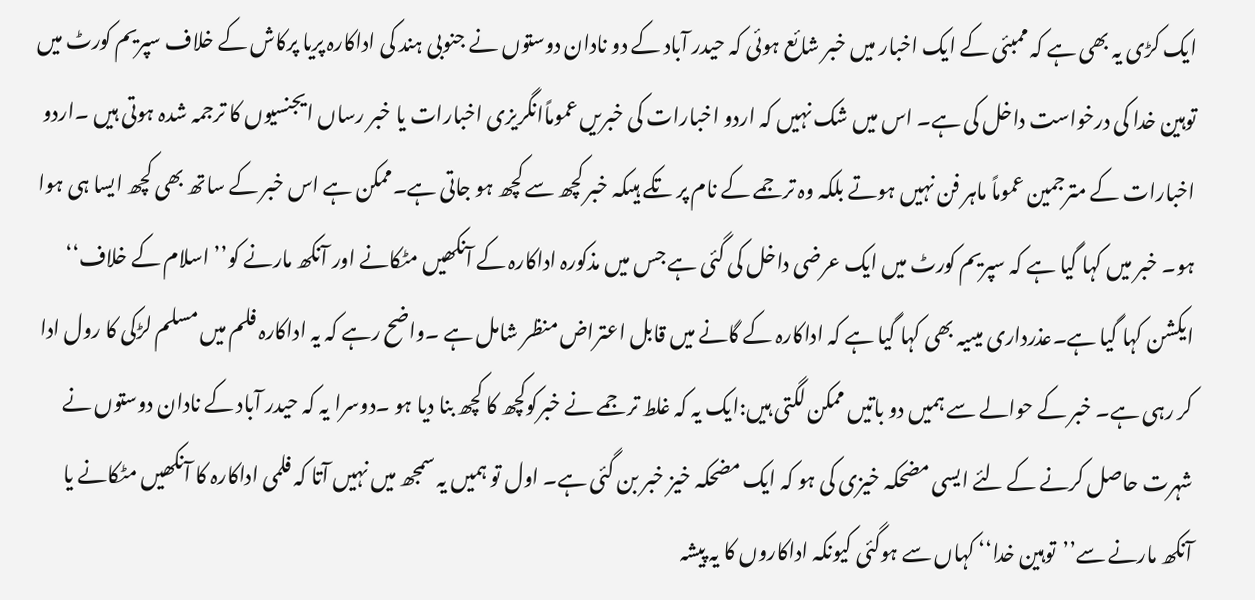ایک کڑی یہ بھی ہے کہ ممبئی کے ایک اخبار میں خبر شائع ہوئی کہ حیدر آباد کے دو نادان دوستوں نے جنوبی ہند کی اداکارہ پریا پرکاش کے خلاف سپریم کورٹ میں توہین خدا کی درخواست داخل کی ہے۔ اس میں شک نہیں کہ اردو اخبارات کی خبریں عموماًانگریزی اخبارات یا خبر رساں ایجنسیوں کا ترجمہ شدہ ہوتی ہیں ۔اردو اخبارات کے مترجمین عموماً ماہر فن نہیں ہوتے بلکہ وہ ترجمے کے نام پر تکے ہیںکہ خبر کچھ سے کچھ ہو جاتی ہے۔ممکن ہے اس خبر کے ساتھ بھی کچھ ایسا ہی ہوا ہو۔ خبر میں کہا گیا ہے کہ سپریم کورٹ میں ایک عرضی داخل کی گئی ہے جس میں مذکورہ اداکارہ کے آنکھیں مٹکانے اور آنکھ مارنے کو’’ اسلام کے خلاف‘‘ ایکشن کہا گیا ہے۔عذرداری میںیہ بھی کہا گیا ہے کہ اداکارہ کے گانے میں قابل اعتراض منظر شامل ہے ۔واضح رہے کہ یہ اداکارہ فلم میں مسلم لڑکی کا رول ادا کر رہی ہے۔ خبر کے حوالے سے ہمیں دو باتیں ممکن لگتی ہیں:ایک یہ کہ غلط ترجمے نے خبرکوکچھ کا کچھ بنا دیا ہو ۔دوسرا یہ کہ حیدر آباد کے نادان دوستوں نے شہرت حاصل کرنے کے لئے ایسی مضحکہ خیزی کی ہو کہ ایک مضحکہ خیز خبر بن گئی ہے۔ اول تو ہمیں یہ سمجھ میں نہیں آتا کہ فلمی اداکارہ کا آنکھیں مٹکانے یا آنکھ مارنے سے’’توہین خدا‘‘ کہاں سے ہوگئی کیونکہ اداکاروں کا یہ پیشہ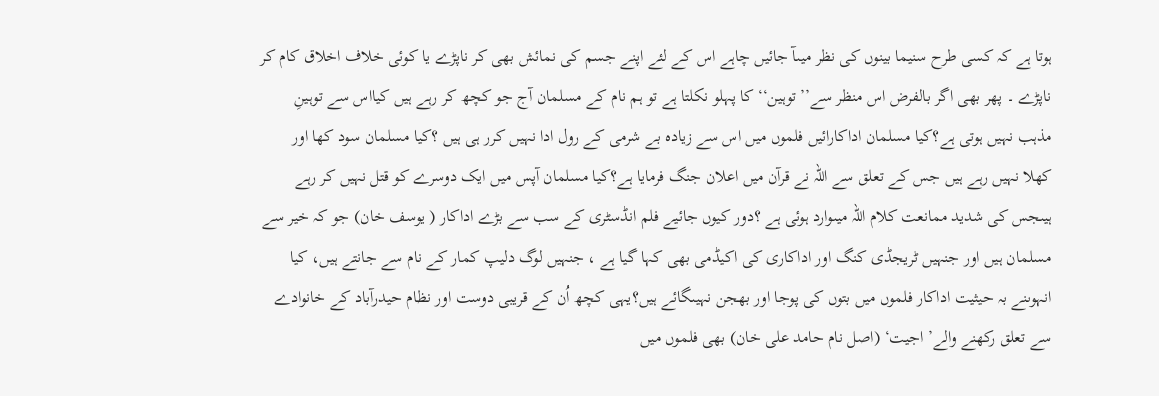ہوتا ہے کہ کسی طرح سنیما بینوں کی نظر میںآ جائیں چاہے اس کے لئے اپنے جسم کی نمائش بھی کر ناپڑے یا کوئی خلاف اخلاق کام کر ناپڑے ۔ پھر بھی اگر بالفرض اس منظر سے’’ توہین‘‘ کا پہلو نکلتا ہے تو ہم نام کے مسلمان آج جو کچھ کر رہے ہیں کیااس سے توہینِ مذہب نہیں ہوتی ہے؟کیا مسلمان اداکارائیں فلموں میں اس سے زیادہ بے شرمی کے رول ادا نہیں کرر ہی ہیں ؟کیا مسلمان سود کھا اور کھلا نہیں رہے ہیں جس کے تعلق سے اللہ نے قرآن میں اعلان جنگ فرمایا ہے؟کیا مسلمان آپس میں ایک دوسرے کو قتل نہیں کر رہے ہیںجس کی شدید ممانعت کلام اللہ میںوارد ہوئی ہے ؟دور کیوں جائیے فلم انڈسٹری کے سب سے بڑے اداکار ( یوسف خان) جو کہ خیر سے مسلمان ہیں اور جنہیں ٹریجڈی کنگ اور اداکاری کی اکیڈمی بھی کہا گیا ہے ، جنہیں لوگ دلیپ کمار کے نام سے جانتے ہیں، کیا انہوںنے بہ حیثیت اداکار فلموں میں بتوں کی پوجا اور بھجن نہیںگائے ہیں؟یہی کچھ اُن کے قریبی دوست اور نظام حیدرآباد کے خانوادے سے تعلق رکھنے والے’ اجیت‘ (اصل نام حامد علی خان) بھی فلموں میں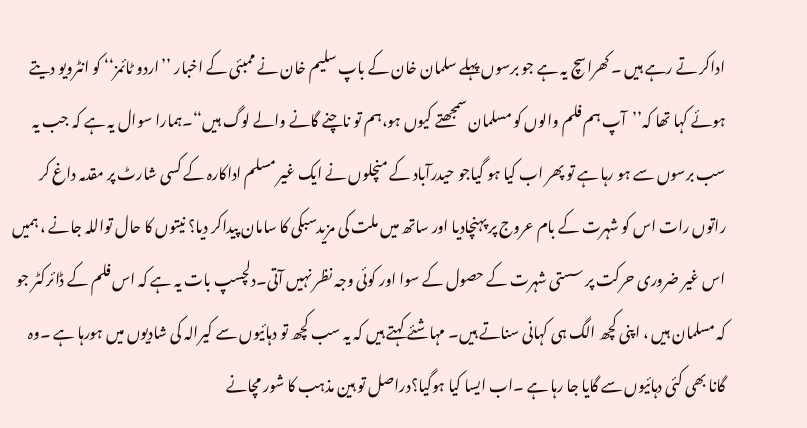اداکر تے رہے ہیں ۔ کھراسچ یہ ہے جو برسوں پہلے سلمان خان کے باپ سلیم خان نے ممبئی کے اخبار ’’اردو ٹائمز‘‘ کو انٹرویو دیتے ہوئے کہا تھا کہ’’آپ ہم فلم والوں کو مسلمان سمجھتے کیوں ہو،ہم تو ناچنے گانے والے لوگ ہیں‘‘۔ہمارا سوال یہ ہے کہ جب یہ سب برسوں سے ہو رہا ہے تو پھر اب کیا ہو گیاجو حیدرآباد کے منچلوں نے ایک غیر مسلم اداکارہ کے کسی شارٹ پر مقدمہ داغ کر راتوں رات اس کو شہرت کے بام عروج پر پہنچادیا اور ساتھ میں ملت کی مزیدسبکی کا سامان پیداکر دیا؟ نیتوں کا حال تواللہ جانے ، ہمیں اس غیر ضروری حرکت پر سستی شہرت کے حصول کے سوا اور کوئی وجہ نظر نہیں آتی۔دلچسپ بات یہ ہے کہ اس فلم کے ڈائرکٹر جو کہ مسلمان ہیں ، اپنی کچھ الگ ہی کہانی سناتے ہیں۔ مہاشئے کہتے ہیں کہ یہ سب کچھ تو دہائیوں سے کیرالہ کی شادیوں میں ہورہا ہے ۔وہ گانا بھی کئی دہائیوں سے گایا جا رہا ہے ۔اب ایسا کیا ہوگیا؟دراصل تو ہین مذہب کا شور مچانے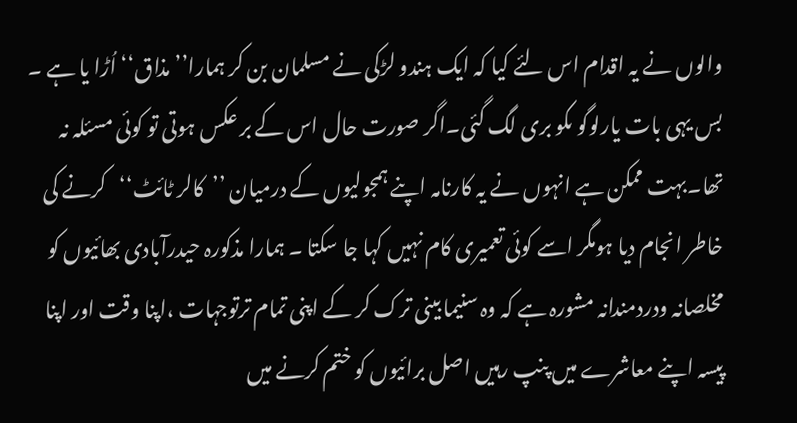والوں نے یہ اقدام اس لئے کیا کہ ایک ہندو لڑکی نے مسلمان بن کر ہمارا’’ مذاق‘‘ اُڑا یا ہے ۔ بس یہی بات یارلوگو ںکو بری لگ گئی۔اگر صورت حال اس کے بر عکس ہوتی تو کوئی مسئلہ نہ تھا۔بہت ممکن ہے انہوں نے یہ کارنامہ اپنے ہمجولیوں کے درمیان ’’کالر ٹائٹ‘‘کرنے کی خاطر انجام دیا ہومگر اسے کوئی تعمیری کام نہیں کہا جا سکتا ۔ ہمارا مذکورہ حیدرآبادی بھائیوں کو مخلصانہ ودردمندانہ مشورہ ہے کہ وہ سنیما بینی ترک کر کے اپنی تمام ترتوجہات ،اپنا وقت اور اپنا پیسہ اپنے معاشرے میں پنپ رہیں اصل برائیوں کو ختم کرنے میں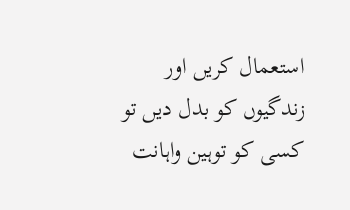استعمال کریں اور زندگیوں کو بدل دیں تو کسی کو توہین واہانت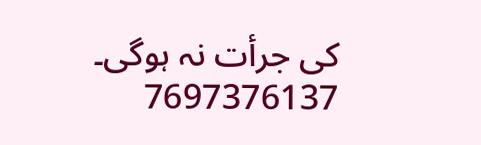کی جرأت نہ ہوگی۔
7697376137